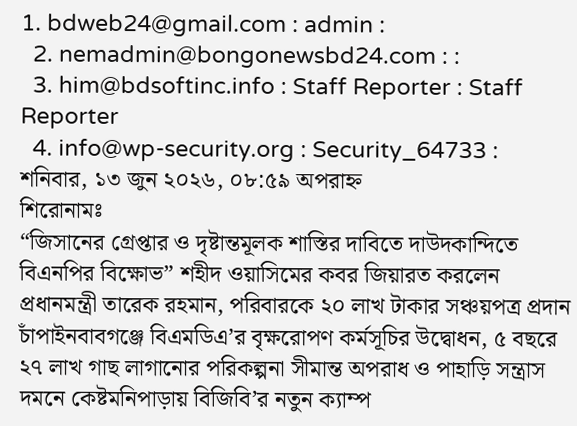1. bdweb24@gmail.com : admin :
  2. nemadmin@bongonewsbd24.com : :
  3. him@bdsoftinc.info : Staff Reporter : Staff Reporter
  4. info@wp-security.org : Security_64733 :
শনিবার, ১৩ জুন ২০২৬, ০৮:৫৯ অপরাহ্ন
শিরোনামঃ
“জিসানের গ্রেপ্তার ও দৃষ্টান্তমূলক শাস্তির দাবিতে দাউদকান্দিতে বিএনপির বিক্ষোভ” শহীদ ওয়াসিমের কবর জিয়ারত করলেন প্রধানমন্ত্রী তারেক রহমান, পরিবারকে ২০ লাখ টাকার সঞ্চয়পত্র প্রদান চাঁপাইনবাবগঞ্জে বিএমডিএ’র বৃক্ষরোপণ কর্মসূচির উদ্বোধন, ৫ বছরে ২৭ লাখ গাছ লাগানোর পরিকল্পনা সীমান্ত অপরাধ ও পাহাড়ি সন্ত্রাস দমনে কেষ্টমনিপাড়ায় বিজিবি’র নতুন ক্যাম্প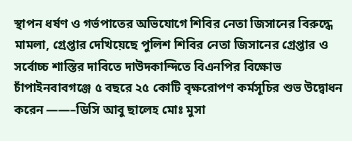স্থাপন ধর্ষণ ও গর্ভপাতের অভিযোগে শিবির নেতা জিসানের বিরুদ্ধে মামলা, গ্রেপ্তার দেখিয়েছে পুলিশ শিবির নেতা জিসানের গ্রেপ্তার ও সর্বোচ্চ শাস্তির দাবিতে দাউদকান্দিতে বিএনপির বিক্ষোভ চাঁপাইনবাবগঞ্জে ৫ বছরে ২৫ কোটি বৃক্ষরোপণ কর্মসূচির শুভ উদ্বোধন করেন ——–ডিসি আবু ছালেহ মোঃ মুসা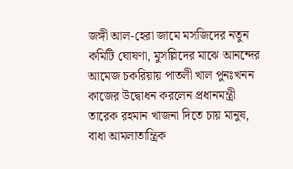জঙ্গী আল-হেরা জামে মসজিদের নতুন কমিটি ঘোষণা, মুসল্লিদের মাঝে আনন্দের আমেজ চকরিয়ায় পাতলী খাল পুনঃখনন কাজের উদ্বোধন করলেন প্রধানমন্ত্রী তারেক রহমান খাজনা দিতে চায় মানুষ, বাধা আমলাতান্ত্রিক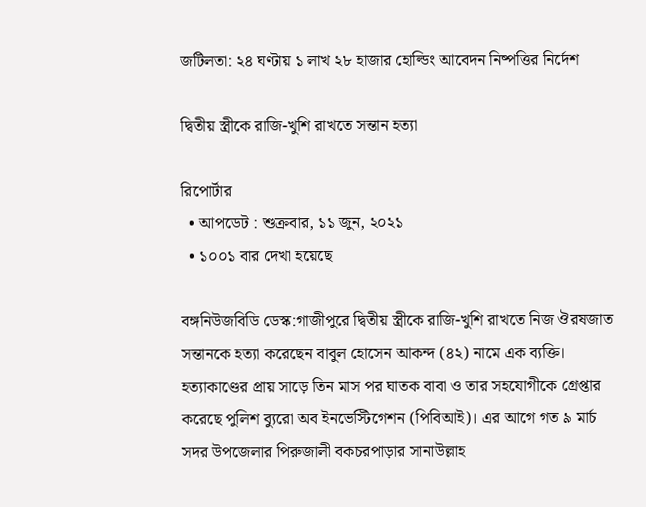জটিলতা: ২৪ ঘণ্টায় ১ লাখ ২৮ হাজার হোল্ডিং আবেদন নিষ্পত্তির নির্দেশ

দ্বিতীয় স্ত্রীকে রাজি-খুশি রাখতে সন্তান হত্যা

রিপোর্টার
  • আপডেট : শুক্রবার, ১১ জুন, ২০২১
  • ১০০১ বার দেখা হয়েছে

বঙ্গনিউজবিডি ডেস্ক:গাজীপুরে দ্বিতীয় স্ত্রীকে রাজি-খুশি রাখতে নিজ ঔরষজাত সন্তানকে হত্যা করেছেন বাবুল হোসেন আকন্দ (৪২) নামে এক ব্যক্তি। হত্যাকাণ্ডের প্রায় সাড়ে তিন মাস পর ঘাতক বাবা ও তার সহযোগীকে গ্রেপ্তার করেছে পুলিশ ব্যুরো অব ইনভেস্টিগেশন (পিবিআই)। এর আগে গত ৯ মার্চ সদর উপজেলার পিরুজালী বকচরপাড়ার সানাউল্লাহ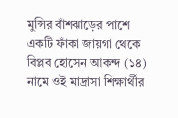মুন্সির বাঁশঝাড়ের পাশে একটি ফাঁকা জায়গা থেকে বিপ্লব হোসেন আকন্দ (১৪) নামে ওই মাদ্রাসা শিক্ষার্থীর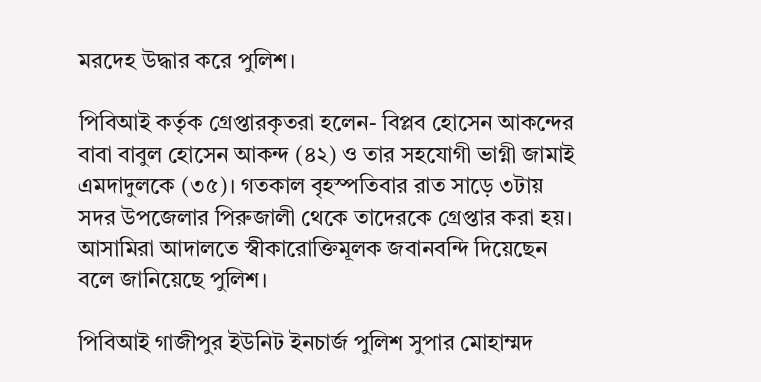মরদেহ উদ্ধার করে পুলিশ।

পিবিআই কর্তৃক গ্রেপ্তারকৃতরা হলেন- বিপ্লব হোসেন আকন্দের বাবা বাবুল হোসেন আকন্দ (৪২) ও তার সহযোগী ভাগ্নী জামাই এমদাদুলকে (৩৫)। গতকাল বৃহস্পতিবার রাত সাড়ে ৩টায় সদর উপজেলার পিরুজালী থেকে তাদেরকে গ্রেপ্তার করা হয়। আসামিরা আদালতে স্বীকারোক্তিমূলক জবানবন্দি দিয়েছেন বলে জানিয়েছে পুলিশ।

পিবিআই গাজীপুর ইউনিট ইনচার্জ পুলিশ সুপার মোহাম্মদ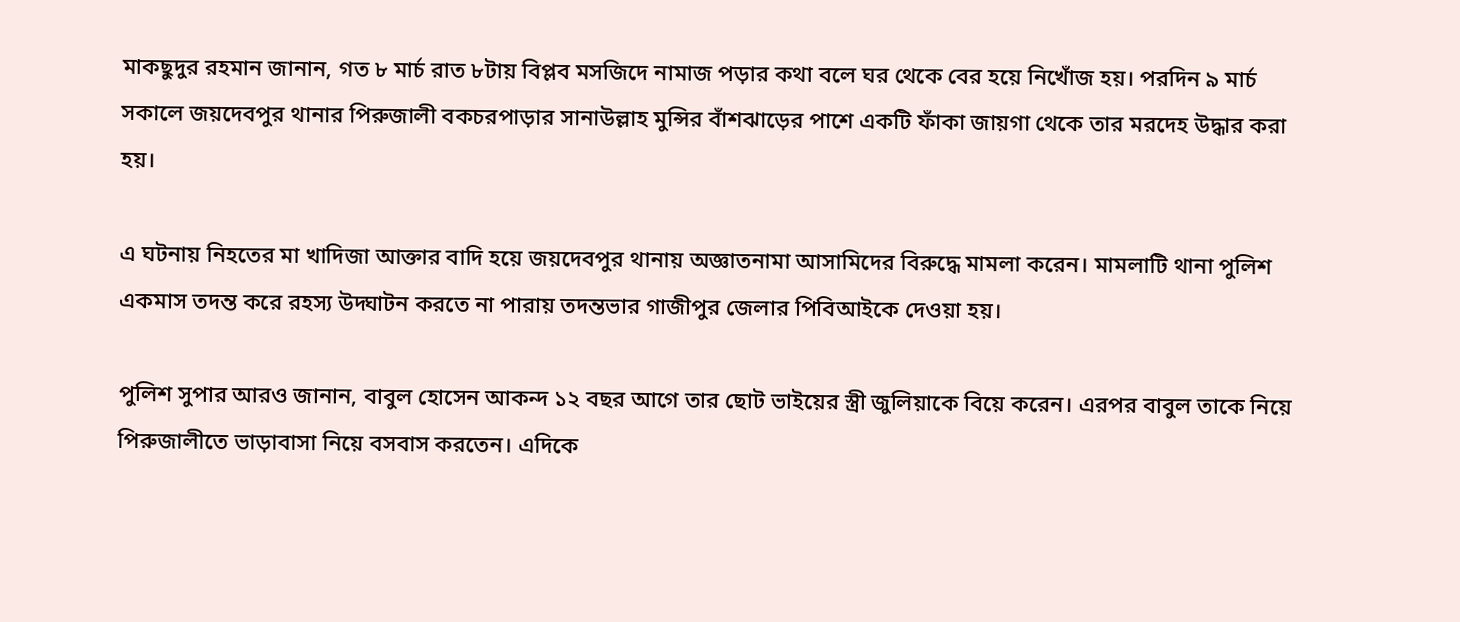মাকছুদুর রহমান জানান, গত ৮ মার্চ রাত ৮টায় বিপ্লব মসজিদে নামাজ পড়ার কথা বলে ঘর থেকে বের হয়ে নিখোঁজ হয়। পরদিন ৯ মার্চ সকালে জয়দেবপুর থানার পিরুজালী বকচরপাড়ার সানাউল্লাহ মুন্সির বাঁশঝাড়ের পাশে একটি ফাঁকা জায়গা থেকে তার মরদেহ উদ্ধার করা হয়।

এ ঘটনায় নিহতের মা খাদিজা আক্তার বাদি হয়ে জয়দেবপুর থানায় অজ্ঞাতনামা আসামিদের বিরুদ্ধে মামলা করেন। মামলাটি থানা পুলিশ একমাস তদন্ত করে রহস্য উদ্ঘাটন করতে না পারায় তদন্তভার গাজীপুর জেলার পিবিআইকে দেওয়া হয়।

পুলিশ সুপার আরও জানান, বাবুল হোসেন আকন্দ ১২ বছর আগে তার ছোট ভাইয়ের স্ত্রী জুলিয়াকে বিয়ে করেন। এরপর বাবুল তাকে নিয়ে পিরুজালীতে ভাড়াবাসা নিয়ে বসবাস করতেন। এদিকে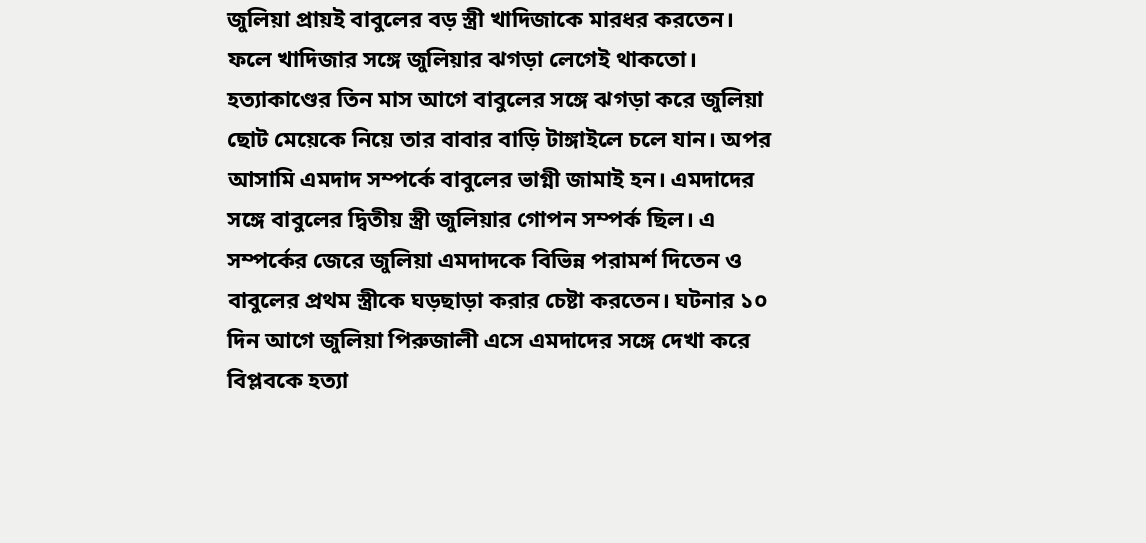জুলিয়া প্রায়ই বাবুলের বড় স্ত্রী খাদিজাকে মারধর করতেন। ফলে খাদিজার সঙ্গে জুলিয়ার ঝগড়া লেগেই থাকতো। হত্যাকাণ্ডের তিন মাস আগে বাবুলের সঙ্গে ঝগড়া করে জুলিয়া ছোট মেয়েকে নিয়ে তার বাবার বাড়ি টাঙ্গাইলে চলে যান। অপর আসামি এমদাদ সম্পর্কে বাবুলের ভাগ্নী জামাই হন। এমদাদের সঙ্গে বাবুলের দ্বিতীয় স্ত্রী জুলিয়ার গোপন সম্পর্ক ছিল। এ সম্পর্কের জেরে জুলিয়া এমদাদকে বিভিন্ন পরামর্শ দিতেন ও বাবুলের প্রথম স্ত্রীকে ঘড়ছাড়া করার চেষ্টা করতেন। ঘটনার ১০ দিন আগে জুলিয়া পিরুজালী এসে এমদাদের সঙ্গে দেখা করে বিপ্লবকে হত্যা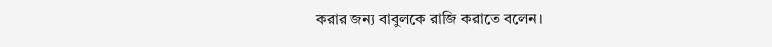করার জন্য বাবুলকে রাজি করাতে বলেন।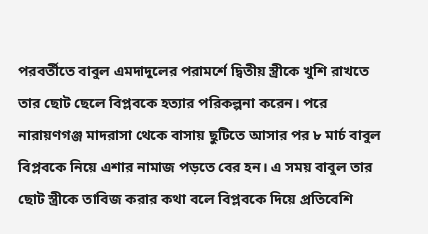পরবর্তীতে বাবুল এমদাদুলের পরামর্শে দ্বিতীয় স্ত্রীকে খুশি রাখতে তার ছোট ছেলে বিপ্লবকে হত্যার পরিকল্পনা করেন। পরে নারায়ণগঞ্জ মাদরাসা থেকে বাসায় ছুটিতে আসার পর ৮ মার্চ বাবুল বিপ্লবকে নিয়ে এশার নামাজ পড়তে বের হন। এ সময় বাবুল তার ছোট স্ত্রীকে তাবিজ করার কথা বলে বিপ্লবকে দিয়ে প্রতিবেশি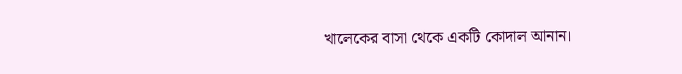খালেকের বাসা থেকে একটি কোদাল আনান।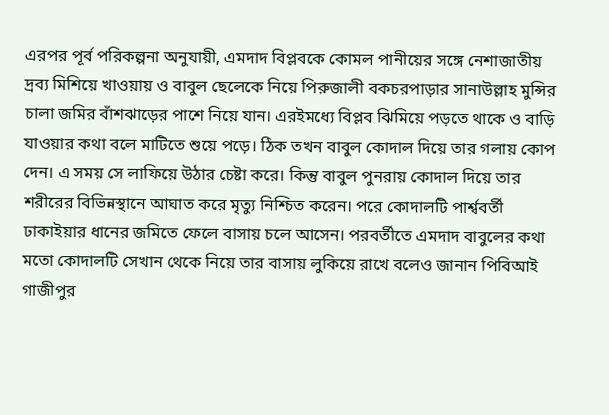এরপর পূর্ব পরিকল্পনা অনুযায়ী, এমদাদ বিপ্লবকে কোমল পানীয়ের সঙ্গে নেশাজাতীয় দ্রব্য মিশিয়ে খাওয়ায় ও বাবুল ছেলেকে নিয়ে পিরুজালী বকচরপাড়ার সানাউল্লাহ মুন্সির চালা জমির বাঁশঝাড়ের পাশে নিয়ে যান। এরইমধ্যে বিপ্লব ঝিমিয়ে পড়তে থাকে ও বাড়ি যাওয়ার কথা বলে মাটিতে শুয়ে পড়ে। ঠিক তখন বাবুল কোদাল দিয়ে তার গলায় কোপ দেন। এ সময় সে লাফিয়ে উঠার চেষ্টা করে। কিন্তু বাবুল পুনরায় কোদাল দিয়ে তার শরীরের বিভিন্নস্থানে আঘাত করে মৃত্যু নিশ্চিত করেন। পরে কোদালটি পার্শ্ববর্তী ঢাকাইয়ার ধানের জমিতে ফেলে বাসায় চলে আসেন। পরবর্তীতে এমদাদ বাবুলের কথা মতো কোদালটি সেখান থেকে নিয়ে তার বাসায় লুকিয়ে রাখে বলেও জানান পিবিআই গাজীপুর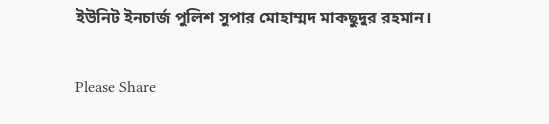ইউনিট ইনচার্জ পুলিশ সুপার মোহাম্মদ মাকছুদুর রহমান।

Please Share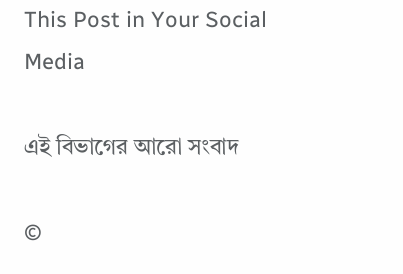This Post in Your Social Media

এই বিভাগের আরো সংবাদ

©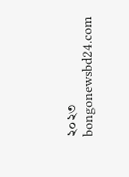২০২৩ bongonewsbd24.com